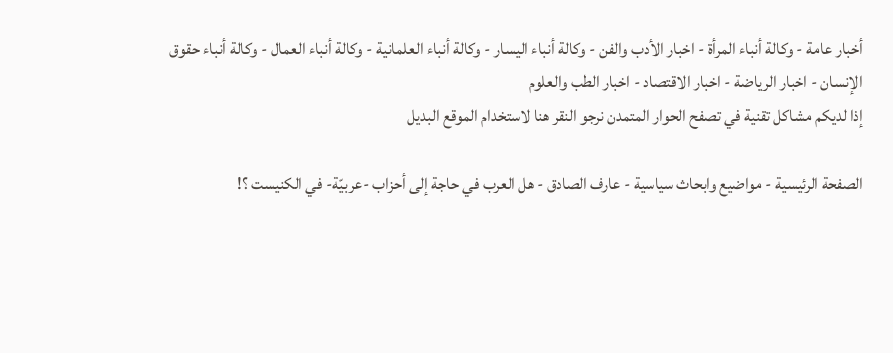أخبار عامة - وكالة أنباء المرأة - اخبار الأدب والفن - وكالة أنباء اليسار - وكالة أنباء العلمانية - وكالة أنباء العمال - وكالة أنباء حقوق الإنسان - اخبار الرياضة - اخبار الاقتصاد - اخبار الطب والعلوم
إذا لديكم مشاكل تقنية في تصفح الحوار المتمدن نرجو النقر هنا لاستخدام الموقع البديل

الصفحة الرئيسية - مواضيع وابحاث سياسية - عارف الصادق - هل العرب في حاجة إلى أحزاب -عربيّة- في الكنيست ؟!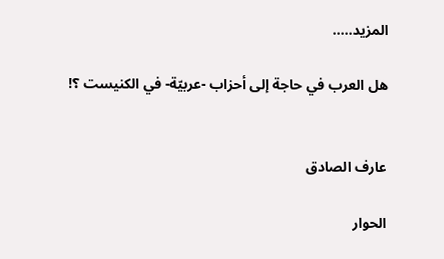المزيد.....

هل العرب في حاجة إلى أحزاب -عربيّة- في الكنيست ؟!


عارف الصادق

الحوار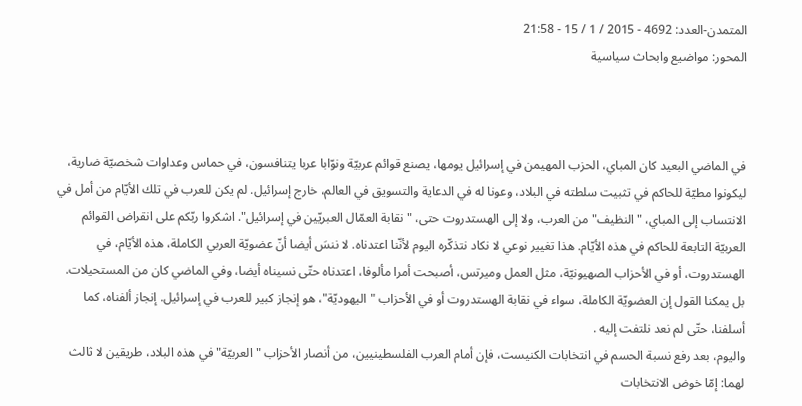المتمدن-العدد: 4692 - 2015 / 1 / 15 - 21:58
المحور: مواضيع وابحاث سياسية



في الماضي البعيد كان المباي، الحزب المهيمن في إسرائيل يومها، يصنع قوائم عربيّة ونوّابا عربا يتنافسون، في حماس وعداوات شخصيّة ضارية، ليكونوا مطيّة للحاكم في تثبيت سلطته في البلاد، وعونا له في الدعاية والتسويق في العالم، خارج إسرائيل. لم يكن للعرب في تلك الأيّام من أمل في الانتساب إلى المباي، "النظيف" من العرب، ولا إلى الهستدروت حتى، "نقابة العمّال العبريّين في إسرائيل". اشكروا ربّكم على انقراض القوائم العربيّة التابعة للحاكم في هذه الأيّام. هذا تغيير نوعي لا نكاد نتذكّره اليوم لأنّنا اعتدناه. لا ننسَ أيضا أنّ عضويّة العربي الكاملة، هذه الأيّام، في الهستدروت، أو في الأحزاب الصهيونيّة، مثل العمل وميرتس، أصبحت أمرا مألوفا، اعتدناه حتّى نسيناه أيضا، وفي الماضي كان من المستحيلات. بل يمكنا القول إن العضويّة الكاملة، سواء في نقابة الهستدروت أو في الأحزاب "اليهوديّة"، هو إنجاز كبير للعرب في إسرائيل. إنجاز ألفناه، كما أسلفنا، حتّى لم نعد نلتفت إليه .
واليوم، بعد رفع نسبة الحسم في انتخابات الكنيست، فإن أمام العرب الفلسطينيين، من أنصار الأحزاب "العربيّة" في هذه البلاد، طريقين لا ثالث لهما: إمّا خوض الانتخابات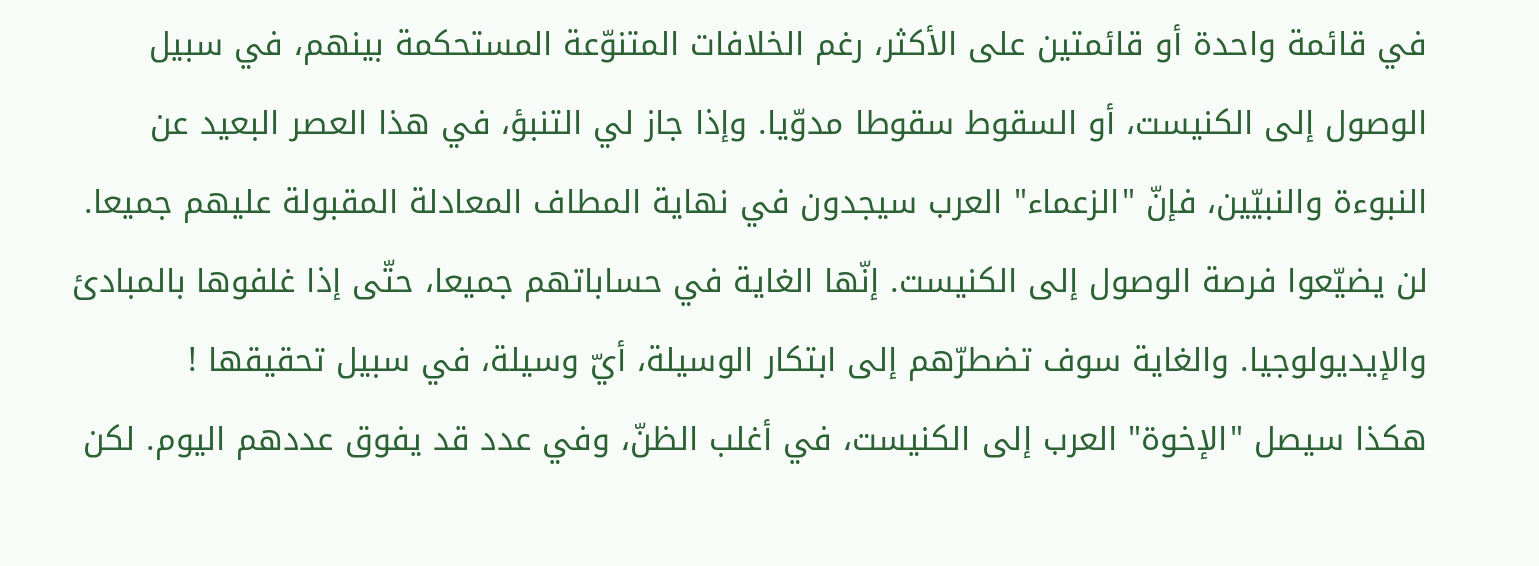في قائمة واحدة أو قائمتين على الأكثر، رغم الخلافات المتنوّعة المستحكمة بينهم، في سبيل الوصول إلى الكنيست، أو السقوط سقوطا مدوّيا. وإذا جاز لي التنبؤ، في هذا العصر البعيد عن النبوءة والنبيّين، فإنّ "الزعماء" العرب سيجدون في نهاية المطاف المعادلة المقبولة عليهم جميعا. لن يضيّعوا فرصة الوصول إلى الكنيست. إنّها الغاية في حساباتهم جميعا، حتّى إذا غلفوها بالمبادئ والإيديولوجيا. والغاية سوف تضطرّهم إلى ابتكار الوسيلة، أيّ وسيلة، في سبيل تحقيقها !
هكذا سيصل "الإخوة" العرب إلى الكنيست، في أغلب الظنّ، وفي عدد قد يفوق عددهم اليوم. لكن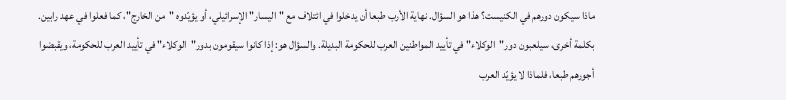ماذا سيكون دورهم في الكنيست؟ هذا هو السؤال. نهاية الأرب طبعا أن يدخلوا في ائتلاف مع "اليسار" الإسرائيلي، أو يؤيّدوه "من الخارج"، كما فعلوا في عهد رابين. بكلمة أخرى، سيلعبون دور"الوكلاء" في تأييد المواطنين العرب للحكومة البديلة. والسؤال هو: إذا كانوا سيقومون بدور"الوكلاء" في تأييد العرب للحكومة، ويقبضوا أجورهم طبعا، فلماذا لا يؤيّد العرب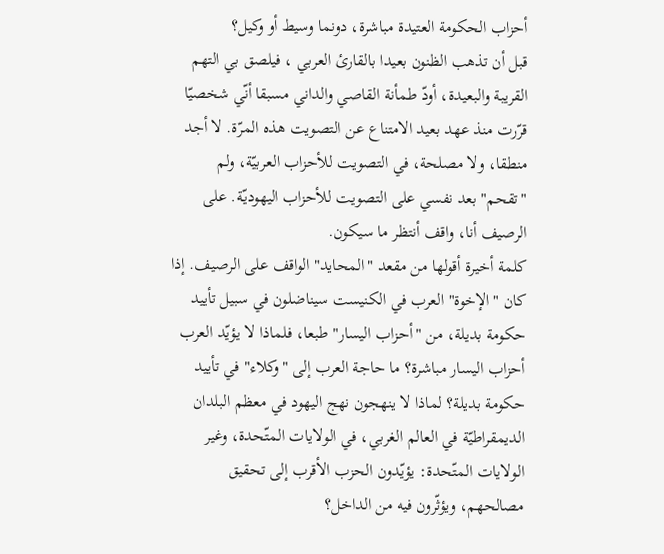أحزاب الحكومة العتيدة مباشرة، دونما وسيط أو وكيل؟
قبل أن تذهب الظنون بعيدا بالقارئ العربي ، فيلصق بي التهم القريبة والبعيدة، أودّ طمأنة القاصي والداني مسبقا أنّي شخصيّا قرّرت منذ عهد بعيد الامتناع عن التصويت هذه المرّة. لا أجد منطقا، ولا مصلحة، في التصويت للأحزاب العربيّة، ولم "تقحم" بعد نفسي على التصويت للأحزاب اليهوديّة. على الرصيف أنا، واقف أنتظر ما سيكون.
كلمة أخيرة أقولها من مقعد "المحايد" الواقف على الرصيف. إذا كان "الإخوة" العرب في الكنيست سيناضلون في سبيل تأييد حكومة بديلة، من "أحزاب اليسار" طبعا، فلماذا لا يؤيّد العرب أحزاب اليسار مباشرة؟ ما حاجة العرب إلى "وكلاء" في تأييد حكومة بديلة؟ لماذا لا ينهجون نهج اليهود في معظم البلدان الديمقراطيّة في العالم الغربي، في الولايات المتّحدة، وغير الولايات المتّحدة: يؤيّدون الحزب الأقرب إلى تحقيق مصالحهم، ويؤثّرون فيه من الداخل؟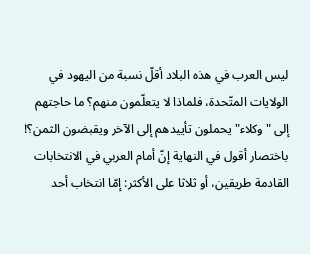ليس العرب في هذه البلاد أقلّ نسبة من اليهود في الولايات المتّحدة، فلماذا لا يتعلّمون منهم؟ ما حاجتهم إلى "وكلاء" يحملون تأييدهم إلى الآخر ويقبضون الثمن؟!
باختصار أقول في النهاية إنّ أمام العربي في الانتخابات القادمة طريقين، أو ثلاثا على الأكثر: إمّا انتخاب أحد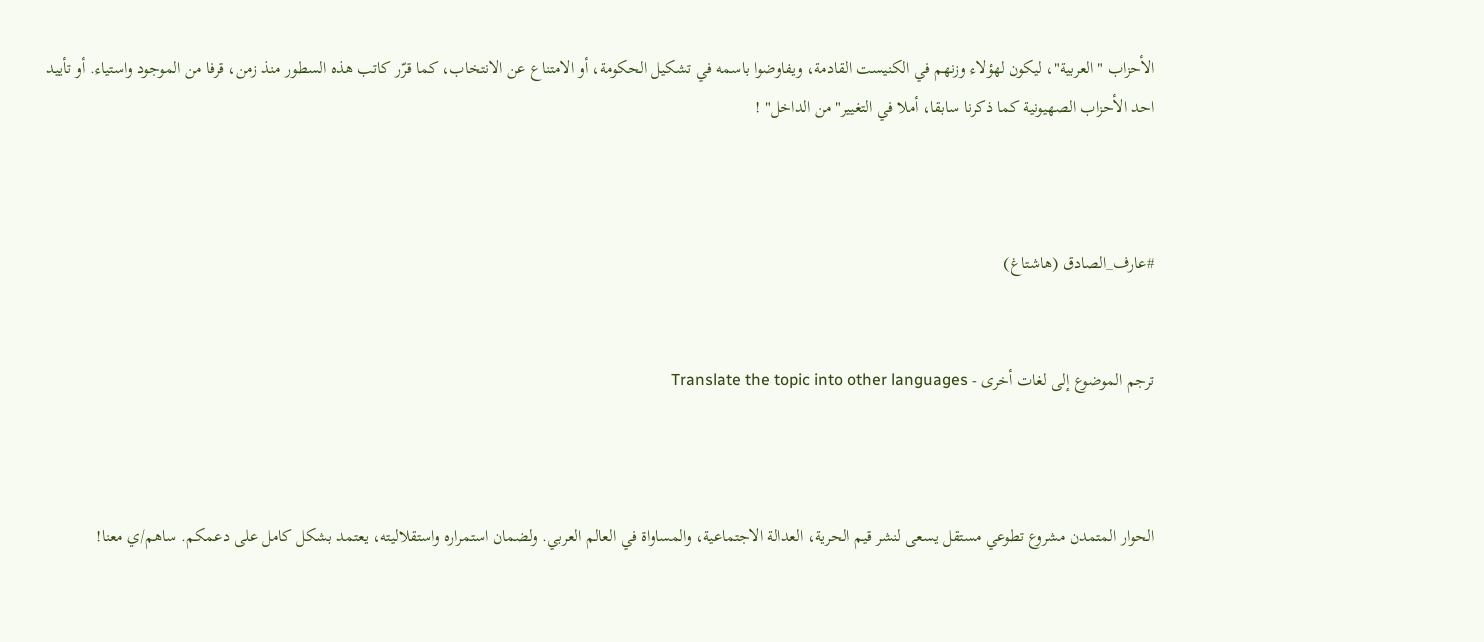الأحزاب "العربية"، ليكون لهؤلاء وزنهم في الكنيست القادمة، ويفاوضوا باسمه في تشكيل الحكومة، أو الامتناع عن الانتخاب، كما قرّر كاتب هذه السطور منذ زمن، قرفا من الموجود واستياء. أو تأييد احد الأحزاب الصهيونية كما ذكرنا سابقا، أملا في التغيير"من الداخل" !



#عارف_الصادق (هاشتاغ)


ترجم الموضوع إلى لغات أخرى - Translate the topic into other languages



الحوار المتمدن مشروع تطوعي مستقل يسعى لنشر قيم الحرية، العدالة الاجتماعية، والمساواة في العالم العربي. ولضمان استمراره واستقلاليته، يعتمد بشكل كامل على دعمكم. ساهم/ي معنا!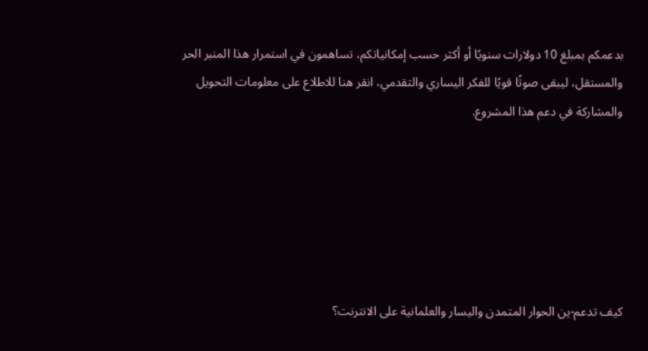بدعمكم بمبلغ 10 دولارات سنويًا أو أكثر حسب إمكانياتكم، تساهمون في استمرار هذا المنبر الحر والمستقل، ليبقى صوتًا قويًا للفكر اليساري والتقدمي، انقر هنا للاطلاع على معلومات التحويل والمشاركة في دعم هذا المشروع.






كيف تدعم-ين الحوار المتمدن واليسار والعلمانية على الانترنت؟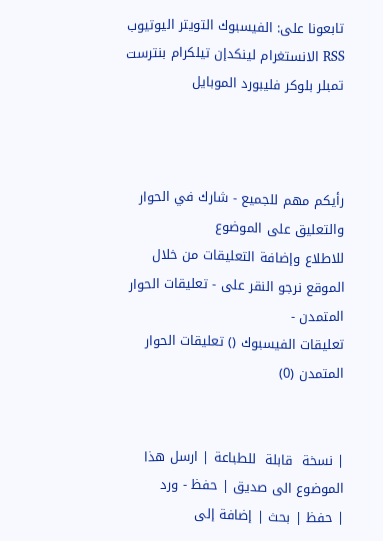تابعونا على: الفيسبوك التويتر اليوتيوب RSS الانستغرام لينكدإن تيلكرام بنترست تمبلر بلوكر فليبورد الموبايل



رأيكم مهم للجميع - شارك في الحوار والتعليق على الموضوع
للاطلاع وإضافة التعليقات من خلال الموقع نرجو النقر على - تعليقات الحوار المتمدن -
تعليقات الفيسبوك () تعليقات الحوار المتمدن (0)


| نسخة  قابلة  للطباعة | ارسل هذا الموضوع الى صديق | حفظ - ورد
| حفظ | بحث | إضافة إلى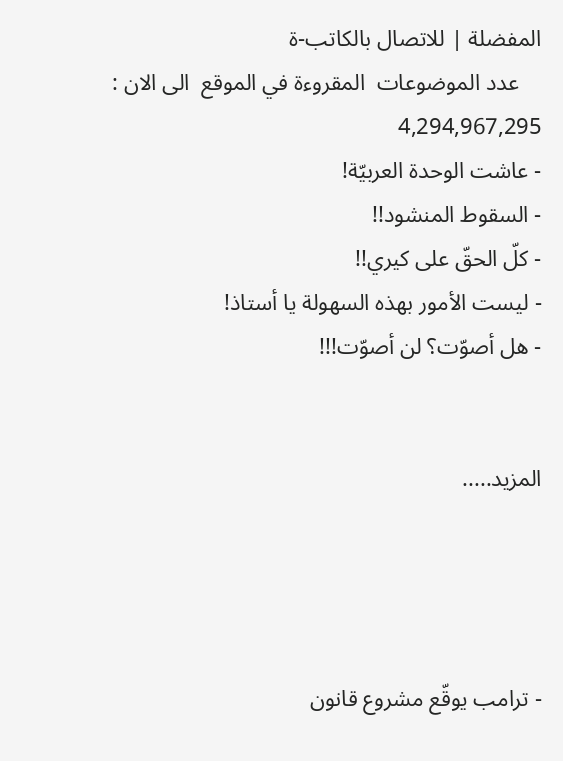المفضلة | للاتصال بالكاتب-ة
    عدد الموضوعات  المقروءة في الموقع  الى الان : 4,294,967,295
- عاشت الوحدة العربيّة!
- السقوط المنشود!!
- كلّ الحقّ على كيري!!
- ليست الأمور بهذه السهولة يا أستاذ!
- هل أصوّت؟ لن أصوّت!!!


المزيد.....




- ترامب يوقّع مشروع قانون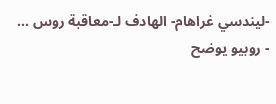-ليندسي غراهام- الهادف لـ-معاقبة روس ...
- روبيو يوضح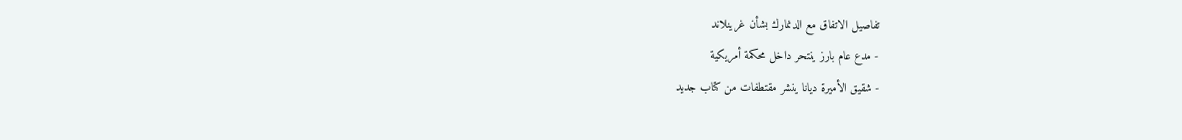تفاصيل الاتفاق مع الدنمارك بشأن غرينلاند
- مدع عام بارز ينتحر داخل محكمة أمريكية
- شقيق الأميرة ديانا ينشر مقتطفات من كتاب جديد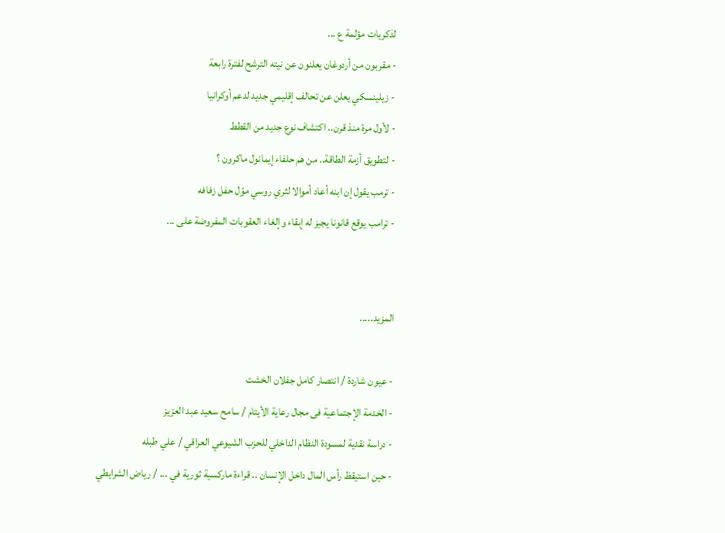لذكريات مؤلمة ع ...
- مقربون من أردوغان يعلنون عن نيته الترشح لفترة رابعة
- زيلينسكي يعلن عن تحالف إقليمي جديد لدعم أوكرانيا
- لأول مرة منذ قرن.. اكتشاف نوع جديد من القطط
- لتطويق أزمة الطاقة.. من هم حلفاء إيمانول ماكرون ؟
- ترمب يقول إن ابنه أعاد أموالا لثري روسي موّل حفل زفافه
- ترامب يوقع قانونا يجيز له إبقاء وإلغاء العقوبات المفروضة على ...


المزيد.....

- عيون شاردة / انتصار كامل جفلان الخشت
- الخدمة الإجتماعية فى مجال رعاية الأيتام / سامح سعيد عبد العزيز
- دراسة نقدية لمسودة النظام الداخلي للحزب الشيوعي العراقي / علي طبله
- حين استيقظ رأس المال داخل الإنسان .. قراءة ماركسية ثورية في ... / رياض الشرايطي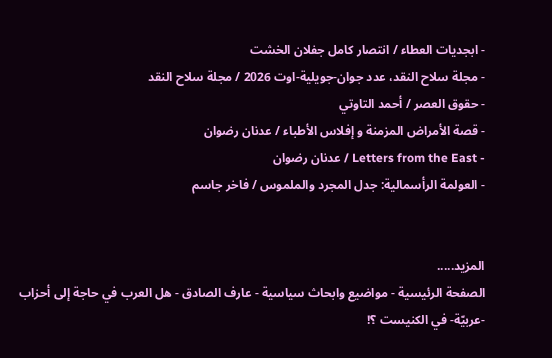- ابجديات العطاء / انتصار كامل جفلان الخشت
- مجلة سلاح النقد، عدد جوان-جويلية-اوت 2026 / مجلة سلاح النقد
- حقوق العصر / أحمد التاوتي
- قصة الأمراض المزمنة و إفلاس الأطباء / عدنان رضوان
- Letters from the East / عدنان رضوان
- العولمة الرأسمالية: جدل المجرد والملموس / فاخر جاسم


المزيد.....
الصفحة الرئيسية - مواضيع وابحاث سياسية - عارف الصادق - هل العرب في حاجة إلى أحزاب -عربيّة- في الكنيست ؟!